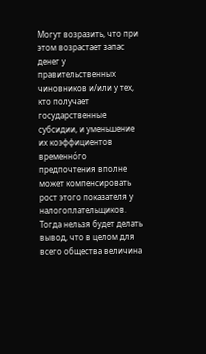Могут возразить, что при этом возрастает запас денег у правительственных чиновников и/или у тех, кто получает государственные субсидии, и уменьшение их коэффициентов временнóго предпочтения вполне может компенсировать рост этого показателя у налогоплательщиков. Тогда нельзя будет делать вывод, что в целом для всего общества величина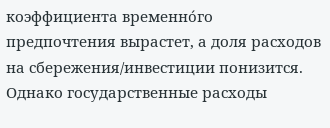коэффициента временнóго предпочтения вырастет, а доля расходов на сбережения/инвестиции понизится. Однако государственные расходы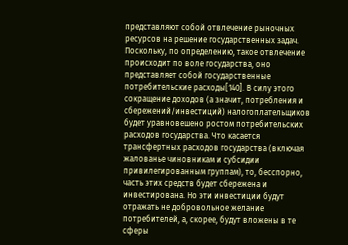представляют собой отвлечение рыночных ресурсов на решение государственных задач. Поскольку, по определению, такое отвлечение происходит по воле государства, оно представляет собой государственные потребительские расходы[140]. В силу этого сокращение доходов (а значит, потребления и сбережений/инвестиций) налогоплательщиков будет уравновешено ростом потребительских расходов государства. Что касается трансфертных расходов государства (включая жалованье чиновникам и субсидии привилегированным группам), то, бесспорно, часть этих средств будет сбережена и инвестирована. Но эти инвестиции будут отражать не добровольное желание потребителей, а, скорее, будут вложены в те сферы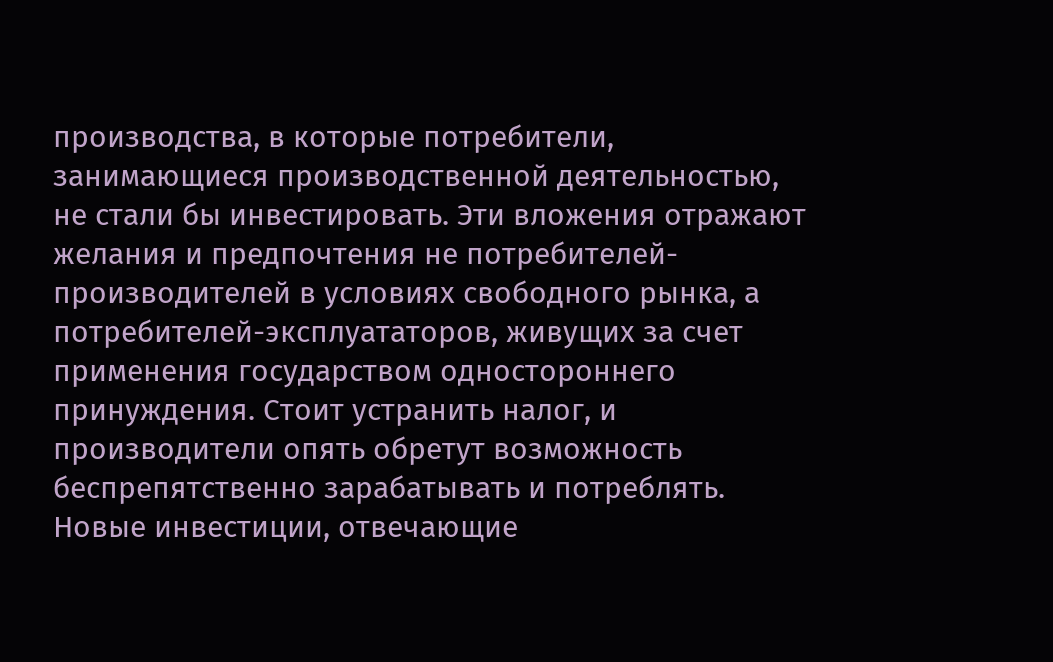производства, в которые потребители, занимающиеся производственной деятельностью, не стали бы инвестировать. Эти вложения отражают желания и предпочтения не потребителей-производителей в условиях свободного рынка, а потребителей-эксплуататоров, живущих за счет применения государством одностороннего принуждения. Стоит устранить налог, и производители опять обретут возможность беспрепятственно зарабатывать и потреблять. Новые инвестиции, отвечающие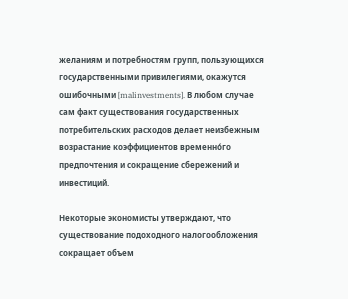желаниям и потребностям групп, пользующихся государственными привилегиями, окажутся ошибочными [malinvestments]. В любом случае сам факт существования государственных потребительских расходов делает неизбежным возрастание коэффициентов временнóго предпочтения и сокращение сбережений и инвестиций.

Некоторые экономисты утверждают, что существование подоходного налогообложения сокращает объем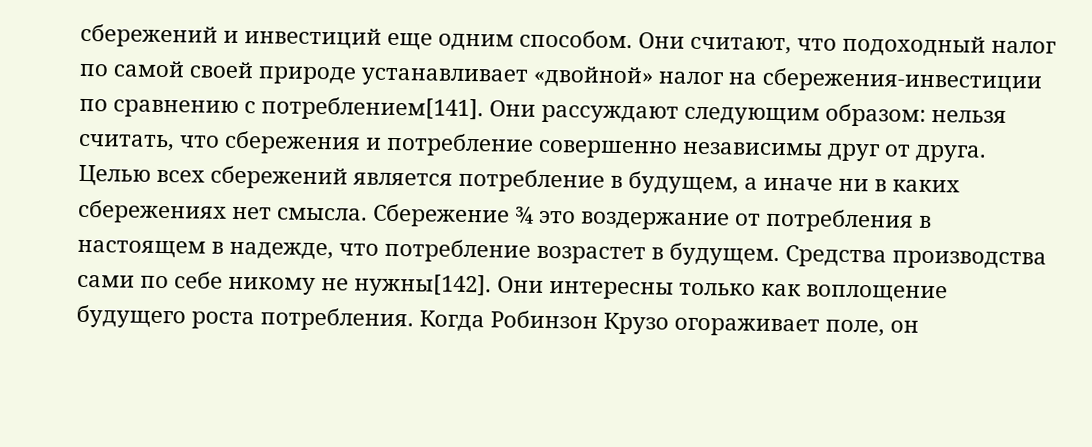сбережений и инвестиций еще одним способом. Они считают, что подоходный налог по самой своей природе устанавливает «двойной» налог на сбережения-инвестиции по сравнению с потреблением[141]. Они рассуждают следующим образом: нельзя считать, что сбережения и потребление совершенно независимы друг от друга. Целью всех сбережений является потребление в будущем, а иначе ни в каких сбережениях нет смысла. Сбережение ¾ это воздержание от потребления в настоящем в надежде, что потребление возрастет в будущем. Средства производства сами по себе никому не нужны[142]. Они интересны только как воплощение будущего роста потребления. Когда Робинзон Крузо огораживает поле, он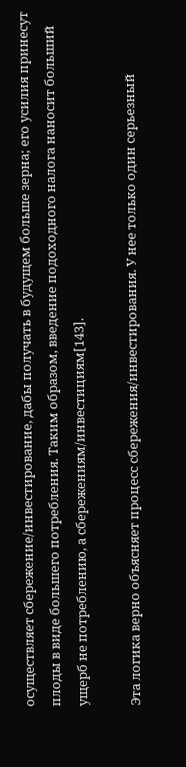осуществляет сбережение/инвестирование, дабы получать в будущем больше зерна; его усилия принесут плоды в виде большего потребления. Таким образом, введение подоходного налога наносит больший ущерб не потреблению, а сбережениям/инвестициям[143].

Эта логика верно объясняет процесс сбережения/инвестирования. У нее только один серьезный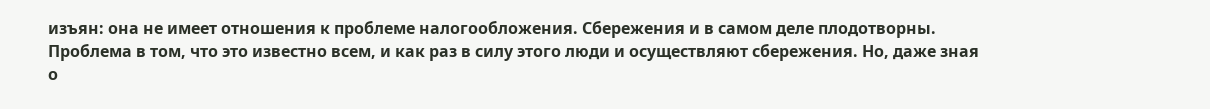изъян: она не имеет отношения к проблеме налогообложения. Сбережения и в самом деле плодотворны. Проблема в том, что это известно всем, и как раз в силу этого люди и осуществляют сбережения. Но, даже зная о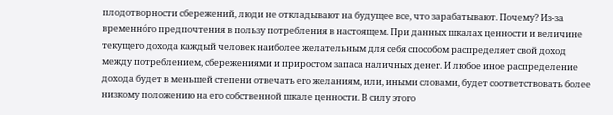плодотворности сбережений, люди не откладывают на будущее все, что зарабатывают. Почему? Из-за временнóго предпочтения в пользу потребления в настоящем. При данных шкалах ценности и величине текущего дохода каждый человек наиболее желательным для себя способом распределяет свой доход между потреблением, сбережениями и приростом запаса наличных денег. И любое иное распределение дохода будет в меньшей степени отвечать его желаниям, или, иными словами, будет соответствовать более низкому положению на его собственной шкале ценности. В силу этого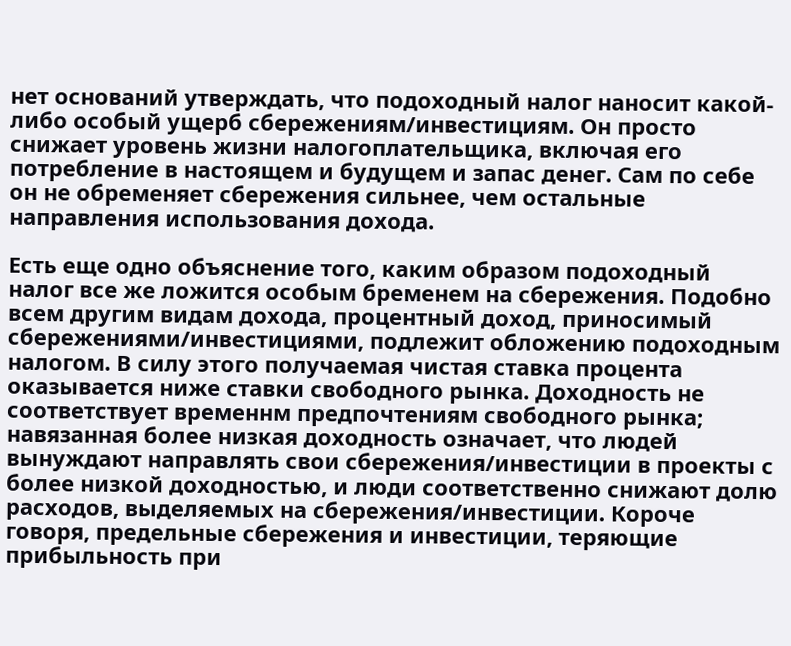нет оснований утверждать, что подоходный налог наносит какой-либо особый ущерб сбережениям/инвестициям. Он просто снижает уровень жизни налогоплательщика, включая его потребление в настоящем и будущем и запас денег. Сам по себе он не обременяет сбережения сильнее, чем остальные направления использования дохода.

Есть еще одно объяснение того, каким образом подоходный налог все же ложится особым бременем на сбережения. Подобно всем другим видам дохода, процентный доход, приносимый сбережениями/инвестициями, подлежит обложению подоходным налогом. В силу этого получаемая чистая ставка процента оказывается ниже ставки свободного рынка. Доходность не соответствует временнм предпочтениям свободного рынка; навязанная более низкая доходность означает, что людей вынуждают направлять свои сбережения/инвестиции в проекты с более низкой доходностью, и люди соответственно снижают долю расходов, выделяемых на сбережения/инвестиции. Короче говоря, предельные сбережения и инвестиции, теряющие прибыльность при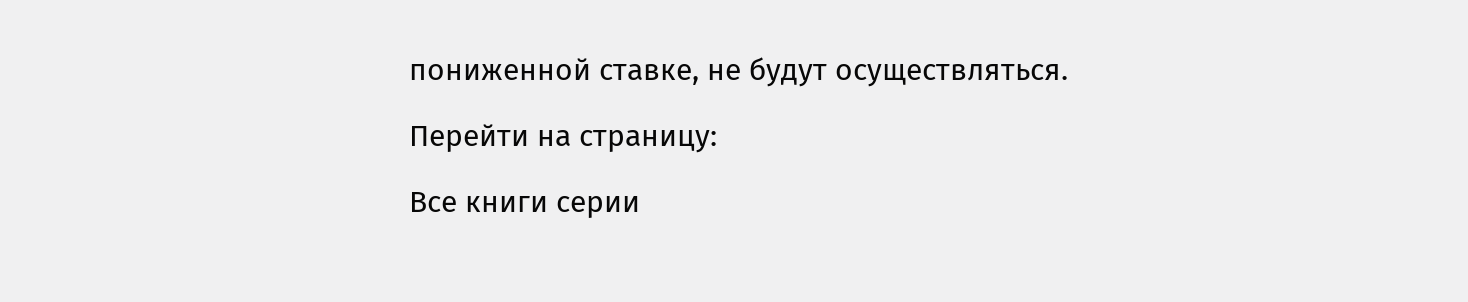пониженной ставке, не будут осуществляться.

Перейти на страницу:

Все книги серии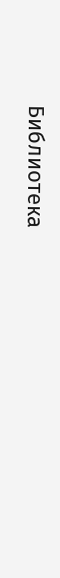Библиотека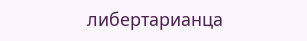либертарианца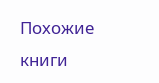Похожие книги